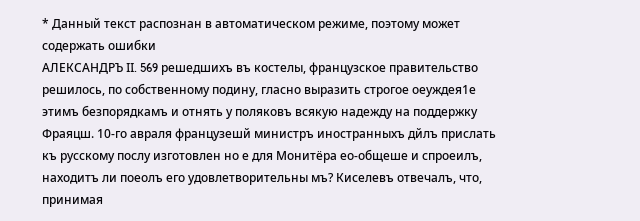* Данный текст распознан в автоматическом режиме, поэтому может содержать ошибки
АЛЕКСАНДРЪ II. 569 решедшихъ въ костелы, французское правительство решилось, по собственному подину, гласно выразить строгое оеуждея1е этимъ безпорядкамъ и отнять у поляковъ всякую надежду на поддержку Фраяцш. 10-го авраля французешй министръ иностранныхъ дйлъ прислать къ русскому послу изготовлен но е для Монитёра ео-общеше и спроеилъ, находитъ ли поеолъ его удовлетворительны мъ? Киселевъ отвечалъ, что, принимая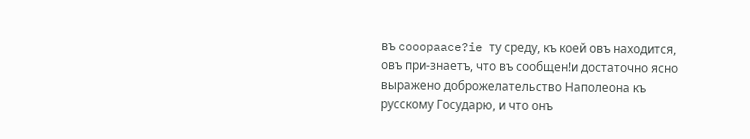въ cooopaace?ie ту среду, къ коей овъ находится, овъ при-знаетъ, что въ сообщен!и достаточно ясно выражено доброжелательство Наполеона къ русскому Государю, и что онъ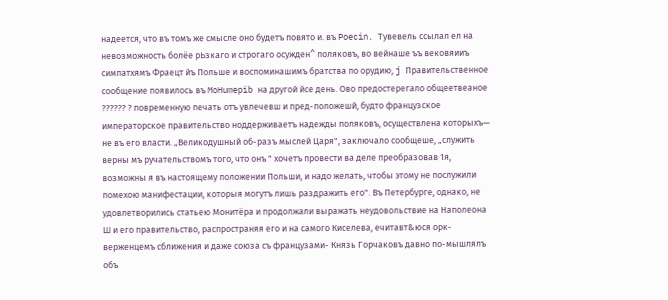надеется, что въ томъ же смысле оно будетъ повято и. въ Poecin. Тувевель ссылал ел на невозможность болёе рЬзкаго и строгаго осужден^ поляковъ, во вейнаше ъъ вековяииъ симпатхямъ Фраецт йъ Польше и воспоминашимъ братства по орудию, j Правительственное сообщение появилось въ MoHumepib на другой йсе день. Ово предостерегало общеетвеаное ?????? ? повременную печать отъ увлечевш и пред-положешй, будто французское императорское правительство ноддерживаетъ надежды поляковъ, осуществлена которыхъ— не въ его власти. „Великодушный об-разъ мыслей Царя", заключало сообщеше, „служить верны мъ ручательствомъ того, что онъ " хочетъ провести ва деле преобразовав 1я, возможны я въ настоящему положении Польши, и надо желать, чтобы этому не послужили помехою манифестации, которыя могутъ лишь раздражить его". Въ Петербурге, однако, не удовлетворились статьею Монитёра и продолжали выражать неудовольствие на Наполеона Ш и его правительство, распространяя его и на самого Киселева, ечитавт&юся орк-верженцемъ сближения и даже союза съ французами- Князь Горчаковъ давно по-мышлялъ объ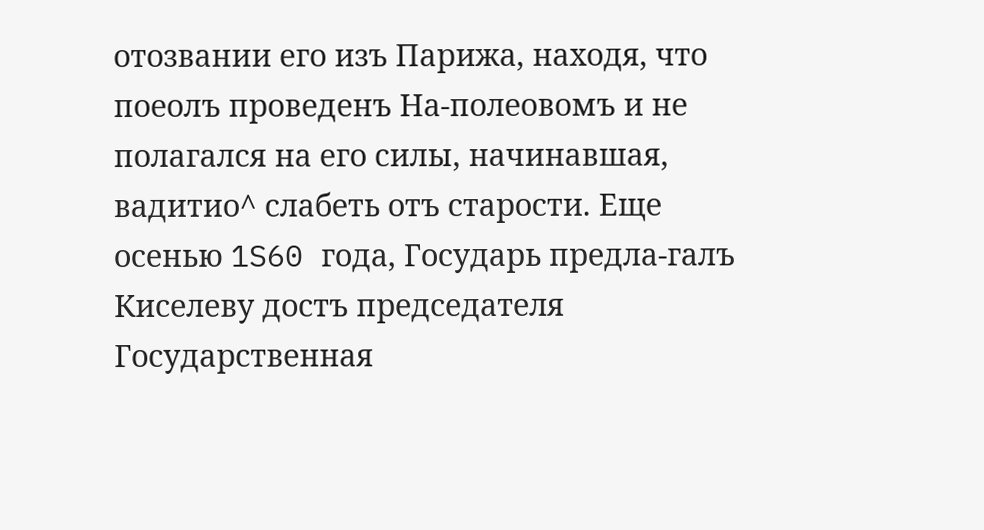отозвании его изъ Парижа, находя, что поеолъ проведенъ На-полеовомъ и не полагался на его силы, начинавшая, вадитио^ слабеть отъ старости. Еще осенью 1S60 года, Государь предла-галъ Киселеву достъ председателя Государственная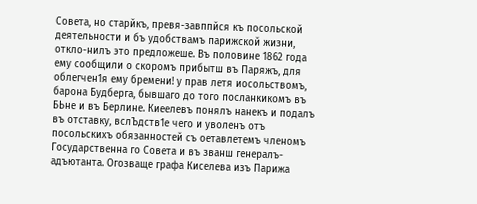Совета, но старйкъ, превя-завппйся къ посольской деятельности и бъ удобствамъ парижской жизни, откло-нилъ это предложеше. Въ половине 1862 года ему сообщили о скоромъ прибытш въ Паряжъ, для облегчен1я ему бремени! у прав летя иосольствомъ, барона Будберга, бывшаго до того посланкикомъ въ БЬне и въ Берлине. Киеелевъ понялъ нанекъ и подалъ въ отставку, вслЪдств1е чего и уволенъ отъ посольскихъ обязанностей съ оетавлетемъ членомъ Государственна го Совета и въ званш генералъ-адъютанта. Огозваще графа Киселева изъ Парижа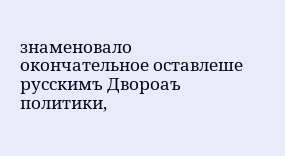знаменовало окончательное оставлеше русскимъ Двороаъ политики,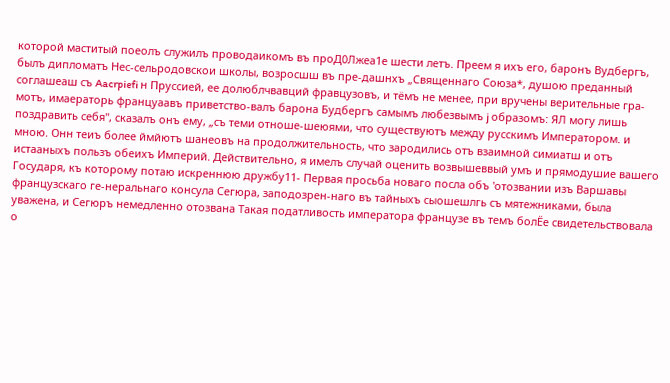которой маститый поеолъ служилъ проводаикомъ въ проД0Лжеа1е шести летъ. Преем я ихъ его, баронъ Вудбергъ, былъ дипломатъ Нес-сельродовскои школы, возросшш въ пре-дашнхъ „Священнаго Союза*, душою преданный соглашеаш съ Aacrpiefi н Пруссией, ее долюблчвавций фравцузовъ, и тёмъ не менее, при вручены верительные гра-мотъ, имаераторь француаавъ приветство-валъ барона Будбергъ самымъ любезвымъ j образомъ: ЯЛ могу лишь поздравить себя", сказалъ онъ ему, „съ теми отноше-шеюями, что существуютъ между русскимъ Императором. и мною. Онн теиъ более ймйютъ шанеовъ на продолжительность, что зародились отъ взаимной симиатш и отъ истааныхъ пользъ обеихъ Империй. Действительно, я имелъ случай оценить возвышеввый умъ и прямодушие вашего Государя, къ которому потаю искреннюю дружбу11- Первая просьба новаго посла объ 'отозвании изъ Варшавы французскаго ге-неральнаго консула Сегюра, заподозрен-наго въ тайныхъ сыошешлгь съ мятежниками, была уважена, и Сегюръ немедленно отозвана Такая податливость императора французе въ темъ болЁе свидетельствовала о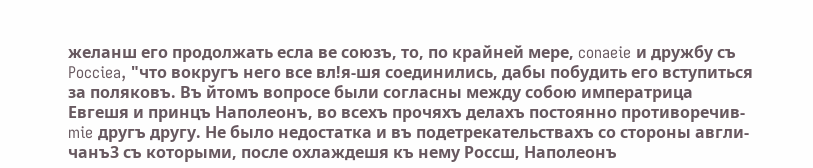желанш его продолжать есла ве союзъ, то, по крайней мере, conaeie и дружбу съ Pocciea, "что вокругъ него все вл!я-шя соединились, дабы побудить его вступиться за поляковъ. Въ йтомъ вопросе были согласны между собою императрица Евгешя и принцъ Наполеонъ, во всехъ прочяхъ делахъ постоянно противоречив-mie другъ другу. Не было недостатка и въ подетрекательствахъ со стороны авгли-чанъ3 съ которыми, после охлаждешя къ нему Россш, Наполеонъ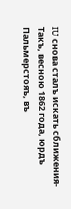IU снова сталъ искать сближения- Такъ, весною 1862 года, юрдъ Пальмерстояъ, въ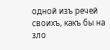одной изъ речей своихъ, какъ бы на зло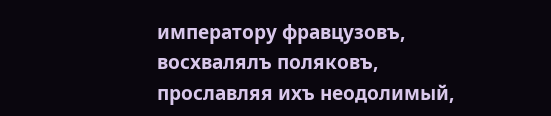императору фравцузовъ, восхвалялъ поляковъ, прославляя ихъ неодолимый,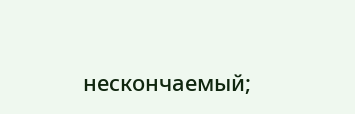нескончаемый;